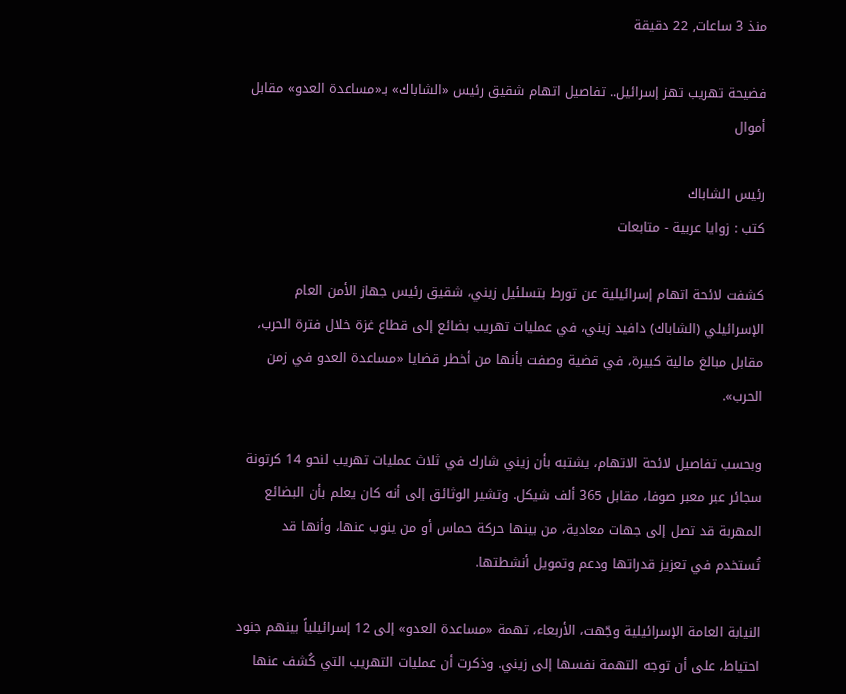منذ 3 ساعات, 22 دقيقة

فضيحة تهريب تهز إسرائيل.. تفاصيل اتهام شقيق رئيس «الشاباك» بـ«مساعدة العدو» مقابل أموال

رئيس الشاباك
كتب : زوايا عربية - متابعات

كشفت لائحة اتهام إسرائيلية عن تورط بتسلئيل زيني، شقيق رئيس جهاز الأمن العام الإسرائيلي (الشاباك) دافيد زيني، في عمليات تهريب بضائع إلى قطاع غزة خلال فترة الحرب، مقابل مبالغ مالية كبيرة، في قضية وصفت بأنها من أخطر قضايا «مساعدة العدو في زمن الحرب».

وبحسب تفاصيل لائحة الاتهام، يشتبه بأن زيني شارك في ثلاث عمليات تهريب لنحو 14 كرتونة سجائر عبر معبر صوفا، مقابل 365 ألف شيكل. وتشير الوثائق إلى أنه كان يعلم بأن البضائع المهربة قد تصل إلى جهات معادية، من بينها حركة حماس أو من ينوب عنها، وأنها قد تُستخدم في تعزيز قدراتها ودعم وتمويل أنشطتها.

النيابة العامة الإسرائيلية وجّهت، الأربعاء، تهمة «مساعدة العدو» إلى 12 إسرائيلياً بينهم جنود احتياط، على أن توجه التهمة نفسها إلى زيني. وذكرت أن عمليات التهريب التي كُشف عنها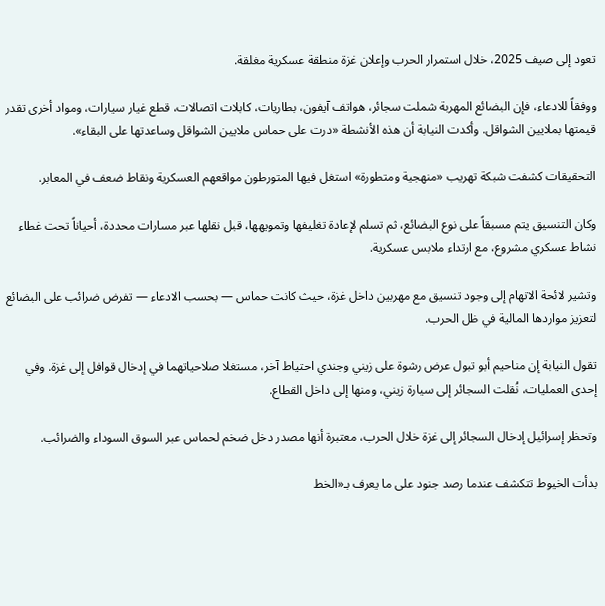تعود إلى صيف 2025، خلال استمرار الحرب وإعلان غزة منطقة عسكرية مغلقة.

ووفقاً للادعاء، فإن البضائع المهربة شملت سجائر، هواتف آيفون، بطاريات، كابلات اتصالات، قطع غيار سيارات، ومواد أخرى تقدر قيمتها بملايين الشواقل. وأكدت النيابة أن هذه الأنشطة «درت على حماس ملايين الشواقل وساعدتها على البقاء».

التحقيقات كشفت شبكة تهريب «منهجية ومتطورة» استغل فيها المتورطون مواقعهم العسكرية ونقاط ضعف في المعابر.

وكان التنسيق يتم مسبقاً على نوع البضائع، ثم تسلم لإعادة تغليفها وتمويهها، قبل نقلها عبر مسارات محددة، أحياناً تحت غطاء نشاط عسكري مشروع، مع ارتداء ملابس عسكرية.

وتشير لائحة الاتهام إلى وجود تنسيق مع مهربين داخل غزة، حيث كانت حماس — بحسب الادعاء — تفرض ضرائب على البضائع لتعزيز مواردها المالية في ظل الحرب.

تقول النيابة إن مناحيم أبو تبول عرض رشوة على زيني وجندي احتياط آخر، مستغلا صلاحياتهما في إدخال قوافل إلى غزة. وفي إحدى العمليات، نُقلت السجائر إلى سيارة زيني، ومنها إلى داخل القطاع.

وتحظر إسرائيل إدخال السجائر إلى غزة خلال الحرب، معتبرة أنها مصدر دخل ضخم لحماس عبر السوق السوداء والضرائب.

بدأت الخيوط تتكشف عندما رصد جنود على ما يعرف بـ«الخط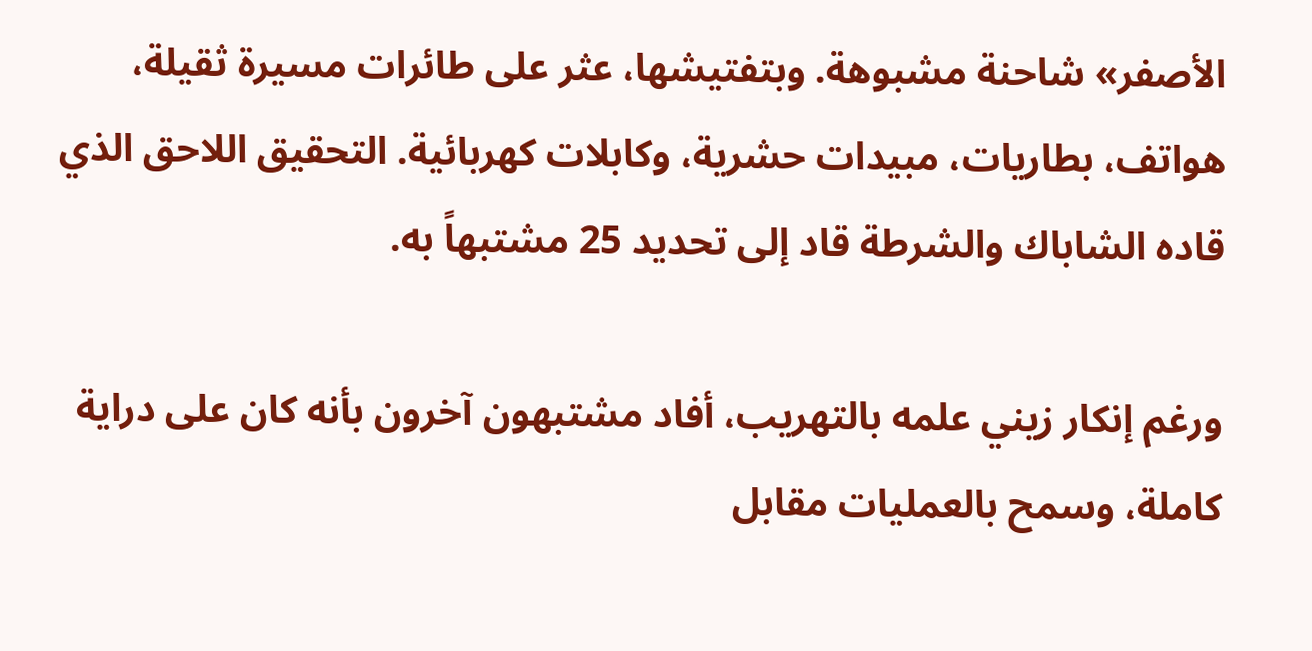الأصفر» شاحنة مشبوهة. وبتفتيشها، عثر على طائرات مسيرة ثقيلة، هواتف، بطاريات، مبيدات حشرية، وكابلات كهربائية. التحقيق اللاحق الذي قاده الشاباك والشرطة قاد إلى تحديد 25 مشتبهاً به.

ورغم إنكار زيني علمه بالتهريب، أفاد مشتبهون آخرون بأنه كان على دراية كاملة، وسمح بالعمليات مقابل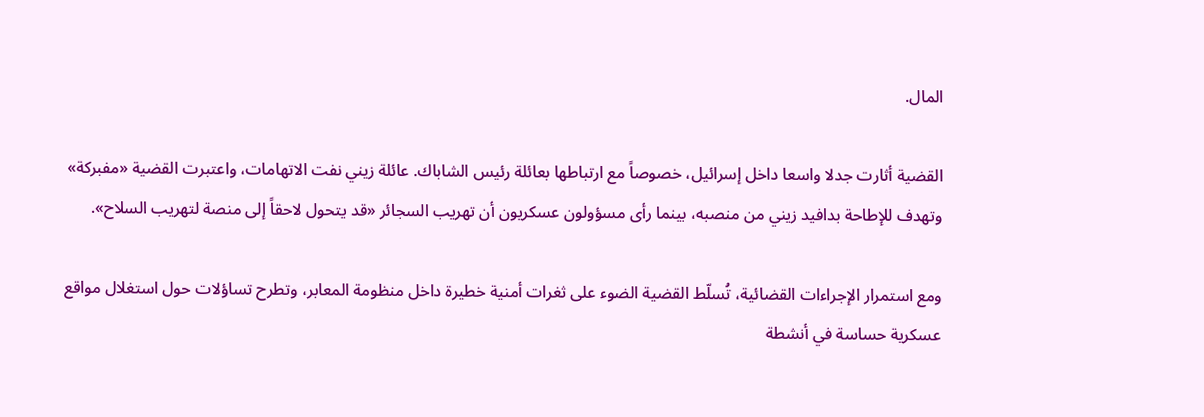المال.

القضية أثارت جدلا واسعا داخل إسرائيل، خصوصاً مع ارتباطها بعائلة رئيس الشاباك. عائلة زيني نفت الاتهامات، واعتبرت القضية «مفبركة» وتهدف للإطاحة بدافيد زيني من منصبه، بينما رأى مسؤولون عسكريون أن تهريب السجائر «قد يتحول لاحقاً إلى منصة لتهريب السلاح».

ومع استمرار الإجراءات القضائية، تُسلّط القضية الضوء على ثغرات أمنية خطيرة داخل منظومة المعابر، وتطرح تساؤلات حول استغلال مواقع عسكرية حساسة في أنشطة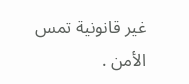غير قانونية تمس الأمن .